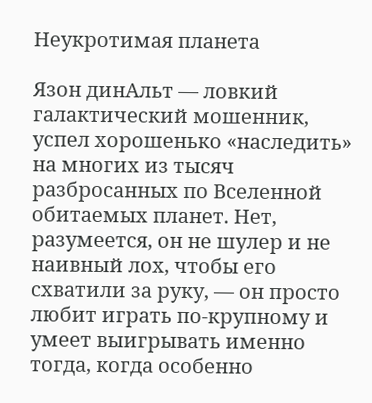Неукротимая планета

Язон динАльт — ловкий галактический мошенник, успел хорошенько «наследить» на многих из тысяч разбросанных по Вселенной обитаемых планет. Нет, разумеется, он не шулер и не наивный лох, чтобы его схватили за руку, — он просто любит играть по-крупному и умеет выигрывать именно тогда, когда особенно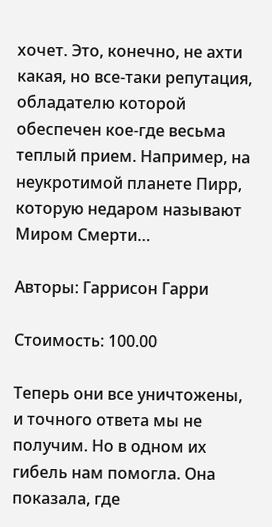хочет. Это, конечно, не ахти какая, но все-таки репутация, обладателю которой обеспечен кое-где весьма теплый прием. Например, на неукротимой планете Пирр, которую недаром называют Миром Смерти…

Авторы: Гаррисон Гарри

Стоимость: 100.00

Теперь они все уничтожены, и точного ответа мы не получим. Но в одном их гибель нам помогла. Она показала, где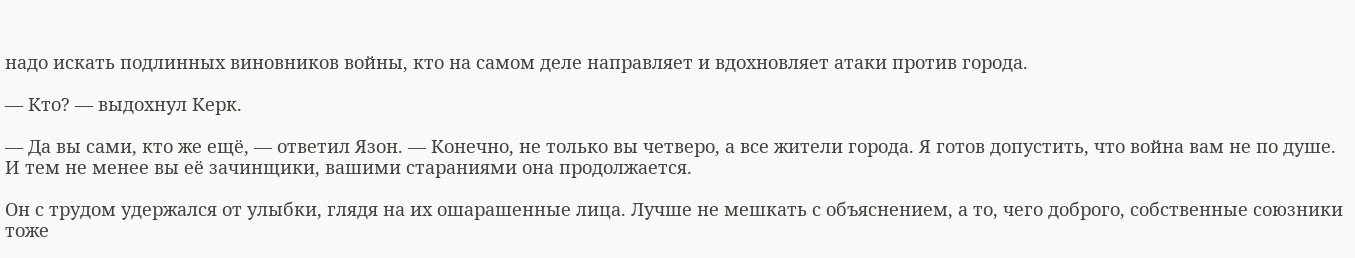надо искать подлинных виновников войны, кто на самом деле направляет и вдохновляет атаки против города.

— Кто? — выдохнул Керк.

— Да вы сами, кто же ещё, — ответил Язон. — Конечно, не только вы четверо, а все жители города. Я готов допустить, что война вам не по душе. И тем не менее вы её зачинщики, вашими стараниями она продолжается.

Он с трудом удержался от улыбки, глядя на их ошарашенные лица. Лучше не мешкать с объяснением, а то, чего доброго, собственные союзники тоже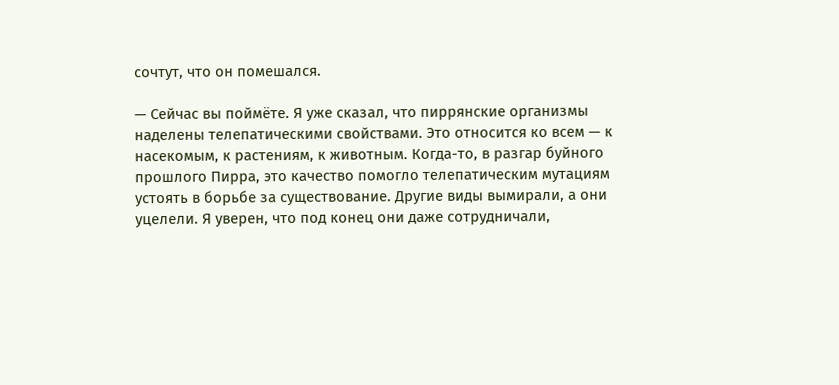сочтут, что он помешался.

— Сейчас вы поймёте. Я уже сказал, что пиррянские организмы наделены телепатическими свойствами. Это относится ко всем — к насекомым, к растениям, к животным. Когда-то, в разгар буйного прошлого Пирра, это качество помогло телепатическим мутациям устоять в борьбе за существование. Другие виды вымирали, а они уцелели. Я уверен, что под конец они даже сотрудничали,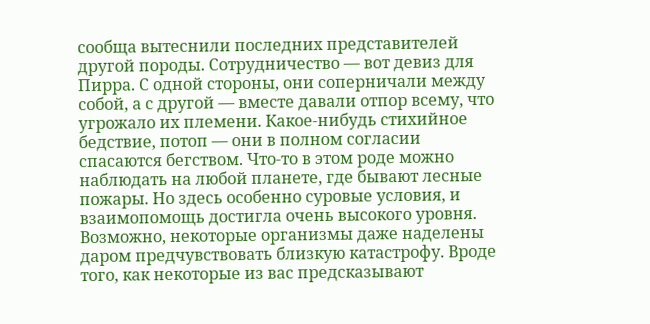сообща вытеснили последних представителей другой породы. Сотрудничество — вот девиз для Пирра. С одной стороны, они соперничали между собой, а с другой — вместе давали отпор всему, что угрожало их племени. Какое-нибудь стихийное бедствие, потоп — они в полном согласии спасаются бегством. Что-то в этом роде можно наблюдать на любой планете, где бывают лесные пожары. Но здесь особенно суровые условия, и взаимопомощь достигла очень высокого уровня. Возможно, некоторые организмы даже наделены даром предчувствовать близкую катастрофу. Вроде того, как некоторые из вас предсказывают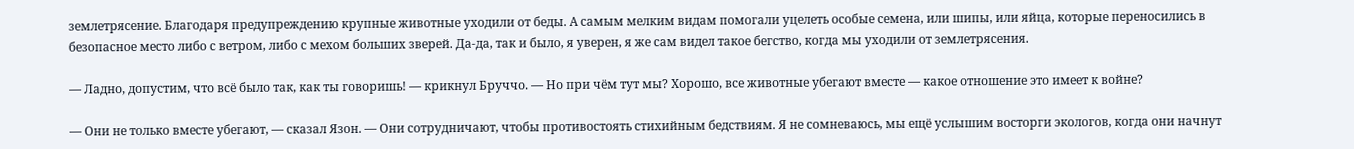землетрясение. Благодаря предупреждению крупные животные уходили от беды. А самым мелким видам помогали уцелеть особые семена, или шипы, или яйца, которые переносились в безопасное место либо с ветром, либо с мехом больших зверей. Да-да, так и было, я уверен, я же сам видел такое бегство, когда мы уходили от землетрясения.

— Ладно, допустим, что всё было так, как ты говоришь! — крикнул Бруччо. — Но при чём тут мы? Хорошо, все животные убегают вместе — какое отношение это имеет к войне?

— Они не только вместе убегают, — сказал Язон. — Они сотрудничают, чтобы противостоять стихийным бедствиям. Я не сомневаюсь, мы ещё услышим восторги экологов, когда они начнут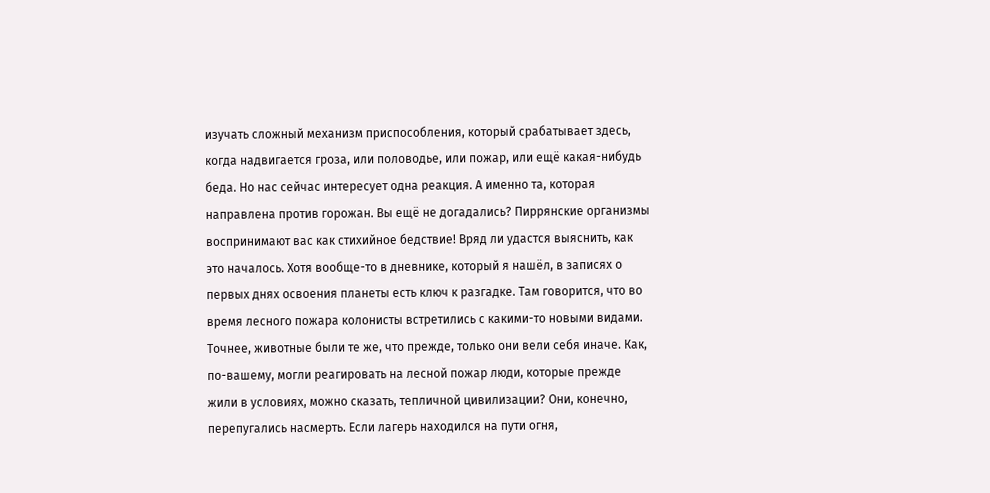изучать сложный механизм приспособления, который срабатывает здесь, когда надвигается гроза, или половодье, или пожар, или ещё какая-нибудь беда. Но нас сейчас интересует одна реакция. А именно та, которая направлена против горожан. Вы ещё не догадались? Пиррянские организмы воспринимают вас как стихийное бедствие! Вряд ли удастся выяснить, как это началось. Хотя вообще-то в дневнике, который я нашёл, в записях о первых днях освоения планеты есть ключ к разгадке. Там говорится, что во время лесного пожара колонисты встретились с какими-то новыми видами. Точнее, животные были те же, что прежде, только они вели себя иначе. Как, по-вашему, могли реагировать на лесной пожар люди, которые прежде жили в условиях, можно сказать, тепличной цивилизации? Они, конечно, перепугались насмерть. Если лагерь находился на пути огня,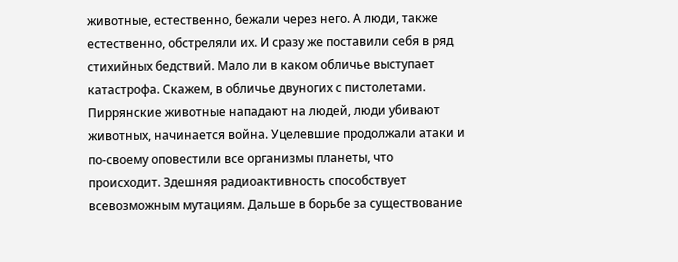животные, естественно, бежали через него. А люди, также естественно, обстреляли их. И сразу же поставили себя в ряд стихийных бедствий. Мало ли в каком обличье выступает катастрофа. Скажем, в обличье двуногих с пистолетами. Пиррянские животные нападают на людей, люди убивают животных, начинается война. Уцелевшие продолжали атаки и по-своему оповестили все организмы планеты, что происходит. Здешняя радиоактивность способствует всевозможным мутациям. Дальше в борьбе за существование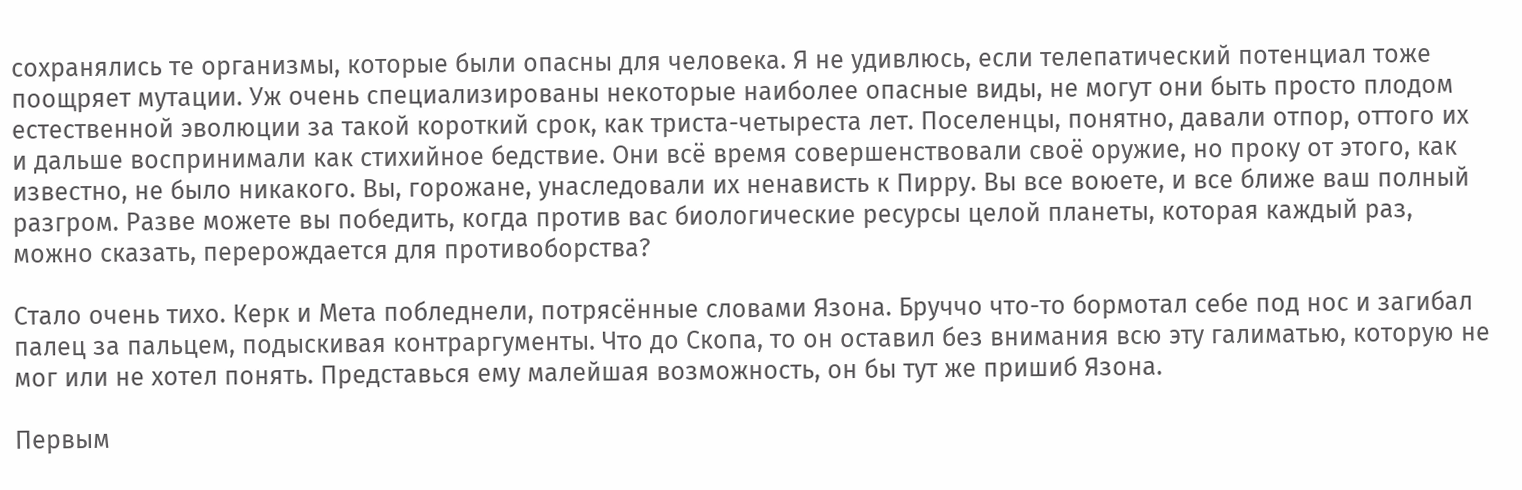сохранялись те организмы, которые были опасны для человека. Я не удивлюсь, если телепатический потенциал тоже поощряет мутации. Уж очень специализированы некоторые наиболее опасные виды, не могут они быть просто плодом естественной эволюции за такой короткий срок, как триста-четыреста лет. Поселенцы, понятно, давали отпор, оттого их и дальше воспринимали как стихийное бедствие. Они всё время совершенствовали своё оружие, но проку от этого, как известно, не было никакого. Вы, горожане, унаследовали их ненависть к Пирру. Вы все воюете, и все ближе ваш полный разгром. Разве можете вы победить, когда против вас биологические ресурсы целой планеты, которая каждый раз, можно сказать, перерождается для противоборства?

Стало очень тихо. Керк и Мета побледнели, потрясённые словами Язона. Бруччо что-то бормотал себе под нос и загибал палец за пальцем, подыскивая контраргументы. Что до Скопа, то он оставил без внимания всю эту галиматью, которую не мог или не хотел понять. Представься ему малейшая возможность, он бы тут же пришиб Язона.

Первым